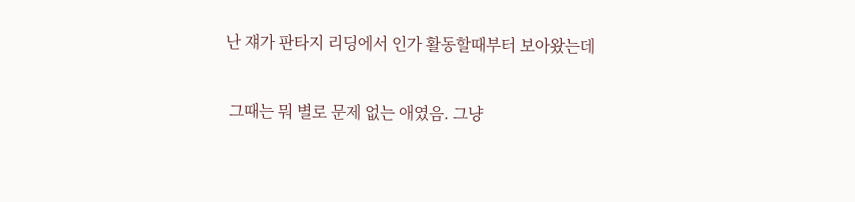난 쟤가 판타지 리딩에서 인가 활동할때부터 보아왔는데


 그때는 뭐 별로 문제 없는 애였음. 그냥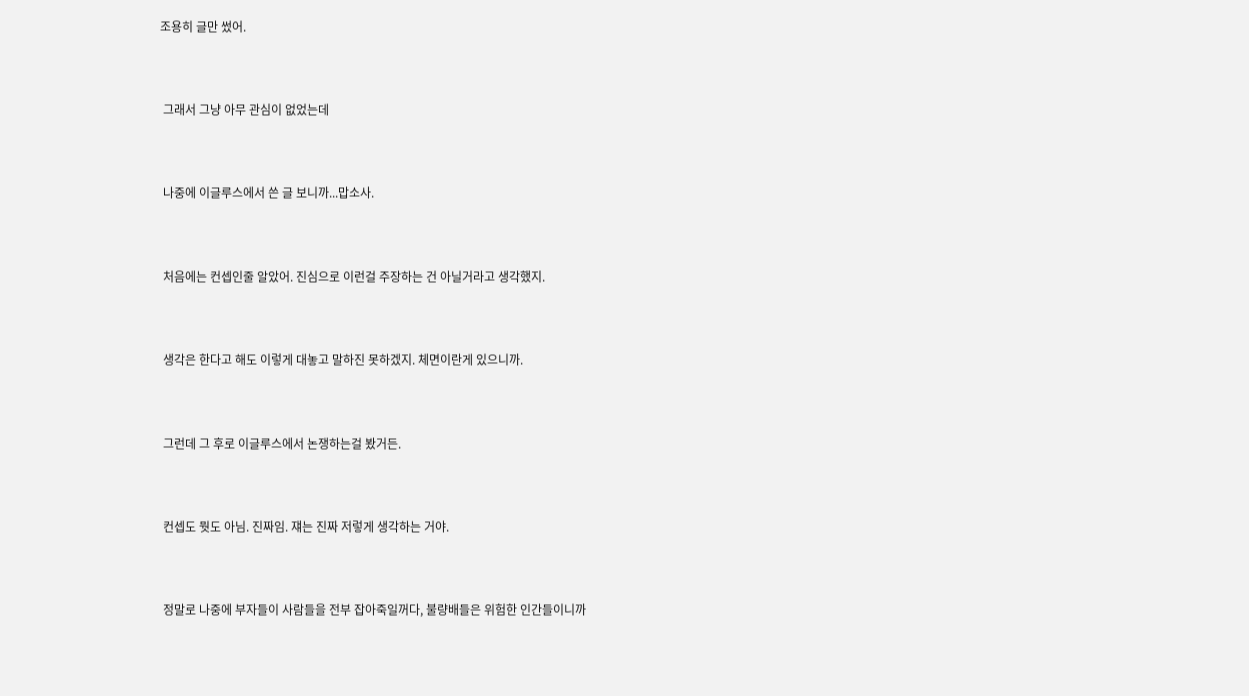조용히 글만 썼어.


 그래서 그냥 아무 관심이 없었는데


 나중에 이글루스에서 쓴 글 보니까...맙소사.


 처음에는 컨셉인줄 알았어. 진심으로 이런걸 주장하는 건 아닐거라고 생각했지.


 생각은 한다고 해도 이렇게 대놓고 말하진 못하겠지. 체면이란게 있으니까.


 그런데 그 후로 이글루스에서 논쟁하는걸 봤거든.


 컨셉도 뭣도 아님. 진짜임. 쟤는 진짜 저렇게 생각하는 거야.


 정말로 나중에 부자들이 사람들을 전부 잡아죽일꺼다, 불량배들은 위험한 인간들이니까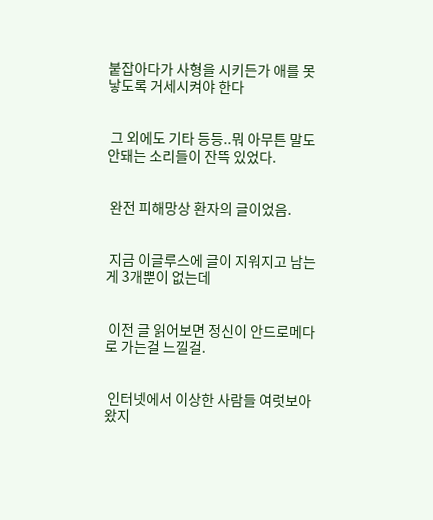붙잡아다가 사형을 시키든가 애를 못낳도록 거세시켜야 한다


 그 외에도 기타 등등..뭐 아무튼 말도 안돼는 소리들이 잔뜩 있었다.


 완전 피해망상 환자의 글이었음.


 지금 이글루스에 글이 지워지고 남는게 3개뿐이 없는데


 이전 글 읽어보면 정신이 안드로메다로 가는걸 느낄걸.


 인터넷에서 이상한 사람들 여럿보아왔지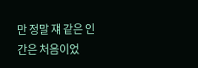만 정말 쟤 같은 인간은 처음이었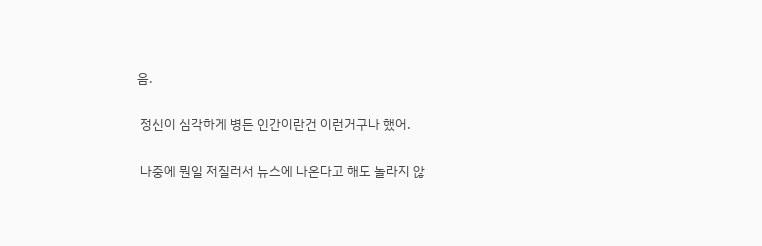음.


 정신이 심각하게 병든 인간이란건 이런거구나 했어.


 나중에 뭔일 저질러서 뉴스에 나온다고 해도 놀라지 않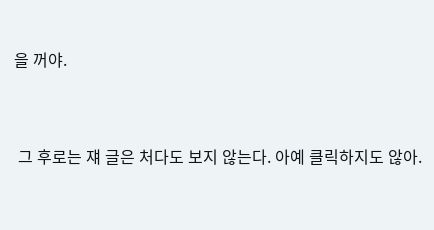을 꺼야.


 그 후로는 쟤 글은 처다도 보지 않는다. 아예 클릭하지도 않아.